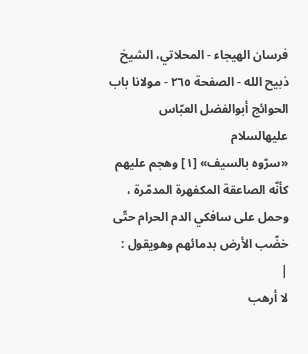فرسان الهيجاء - المحلاتي، الشيخ ذبيح الله - الصفحة ٢٦٥ - مولانا باب الحوائج أبوالفضل العبّاس عليهالسلام
«سرّوه بالسيف» [١] وهجم عليهم كأنّه الصاعقة المكفهرة المدمّرة ، وحمل على سافكي الدم الحرام حتّى خضّب الأرض بدمائهم وهويقول :
|
لا أرهب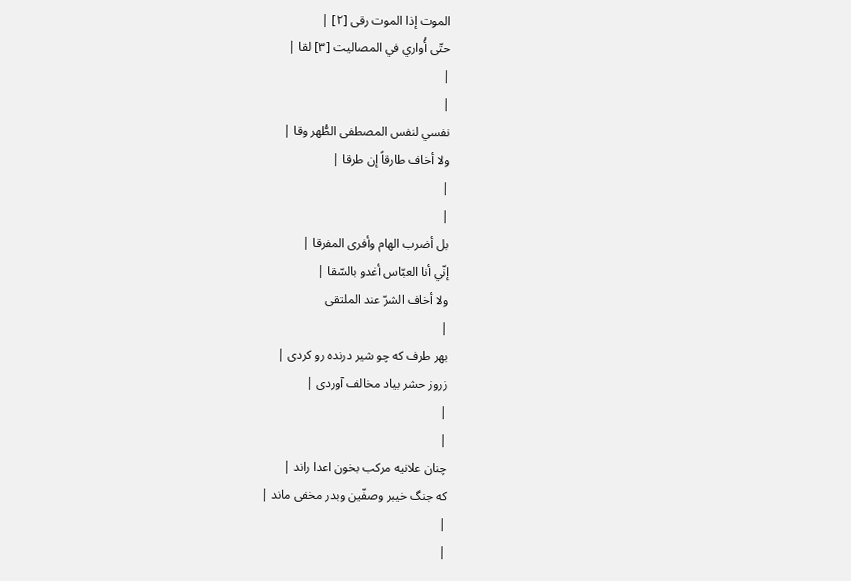الموت إذا الموت رقى [٢] |
حتّى أُواري في المصاليت [٣] لقا |
|
|
نفسي لنفس المصطفى الطُّهر وقا |
ولا أخاف طارقاً إن طرقا |
|
|
بل أضرب الهام وأفرى المفرقا |
إنّي أنا العبّاس أغدو بالسّقا |
ولا أخاف الشرّ عند الملتقى
|
بهر طرف که چو شير درنده رو کردى |
زروز حشر بياد مخالف آوردى |
|
|
چنان علانيه مرکب بخون اعدا راند |
که جنگ خيبر وصفّين وبدر مخفى ماند |
|
|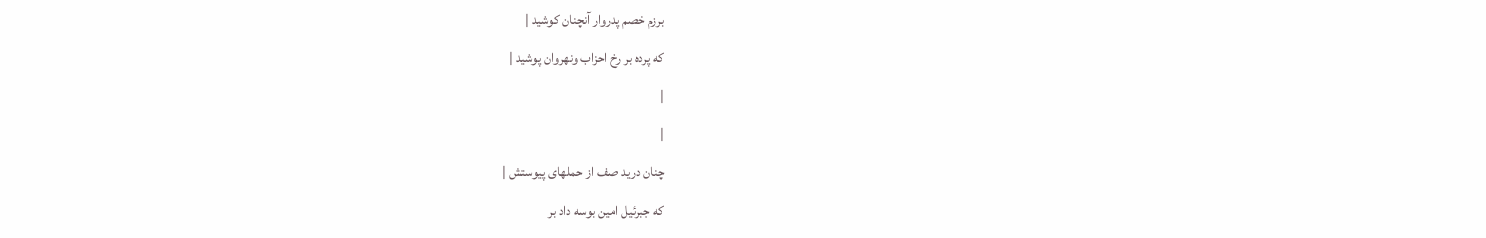برزم خصم پدروار آنچنان کوشيد |
که پرده بر رخ احزاب ونهروان پوشيد |
|
|
چنان دريد صف از حملهاى پيوستش |
که جبرئيل امين بوسه داد بر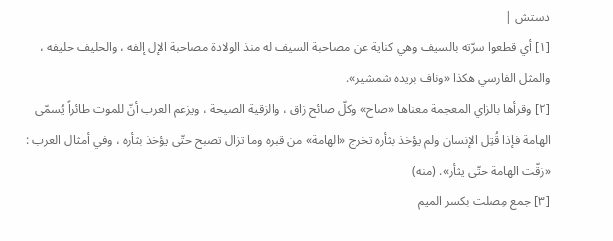دستش |
[١] أي قطعوا سرّته بالسيف وهي كناية عن مصاحبة السيف له منذ الولادة مصاحبة الإل إلفه ، والحليف حليفه ، والمثل الفارسي هكذا «وناف بريده شمشير».
[٢] وقرأها بالزاي المعجمة معناها «صاح» وكلّ صائح زاق ، والزقية الصيحة ، ويزعم العرب أنّ للموت طائراً يُسمّى الهامة فإذا قُتِل الإنسان ولم يؤخذ بثأره تخرج «الهامة» من قبره وما تزال تصبح حتّى يؤخذ بثأره ، وفي أمثال العرب : «زقّت الهامة حتّى يثأر». (منه)
[٣] جمع مِصلت بكسر الميم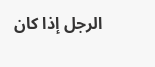الرجل إذا كان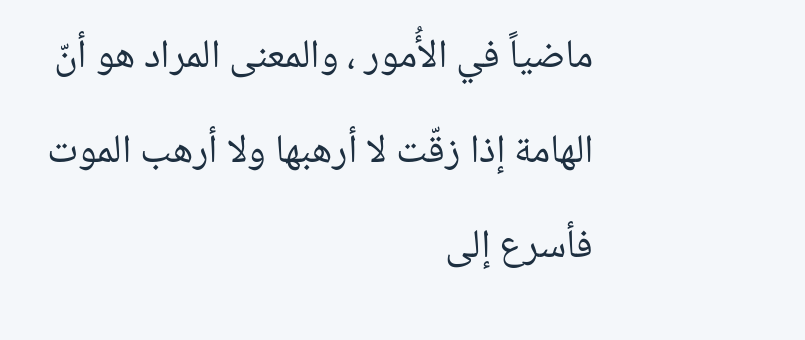ماضياً في الأُمور ، والمعنى المراد هو أنّ الهامة إذا زقّت لا أرهبها ولا أرهب الموت فأسرع إلى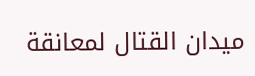ميدان القتال لمعانقة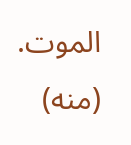الموت. (منه)